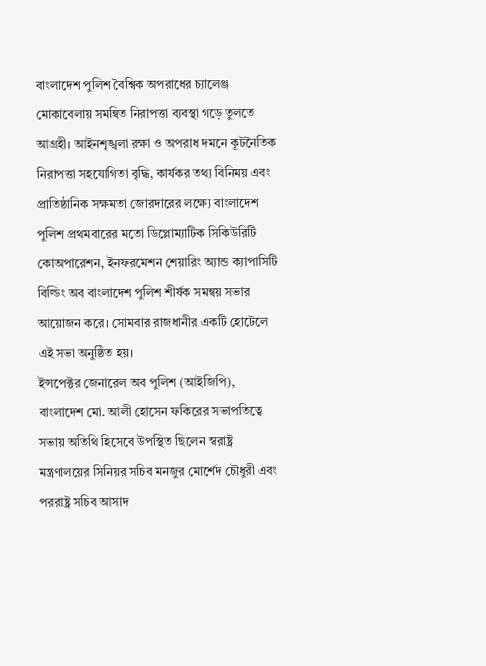বাংলাদেশ পুলিশ বৈশ্বিক অপরাধের চ্যালেঞ্জ মোকাবেলায় সমন্বিত নিরাপত্তা ব্যবস্থা গড়ে তুলতে আগ্রহী। আইনশৃঙ্খলা রক্ষা ও অপরাধ দমনে কূটনৈতিক নিরাপত্তা সহযোগিতা বৃদ্ধি, কার্যকর তথ্য বিনিময় এবং প্রাতিষ্ঠানিক সক্ষমতা জোরদারের লক্ষ্যে বাংলাদেশ পুলিশ প্রথমবারের মতো ডিপ্লোম্যাটিক সিকিউরিটি কোঅপারেশন, ইনফরমেশন শেয়ারিং অ্যান্ড ক্যাপাসিটি বিল্ডিং অব বাংলাদেশ পুলিশ শীর্ষক সমন্বয় সভার আয়োজন করে। সোমবার রাজধানীর একটি হোটেলে এই সভা অনুষ্ঠিত হয়।
ইন্সপেক্টর জেনারেল অব পুলিশ (আইজিপি), বাংলাদেশ মো. আলী হোসেন ফকিরের সভাপতিত্বে সভায় অতিথি হিসেবে উপস্থিত ছিলেন স্বরাষ্ট্র মন্ত্রণালয়ের সিনিয়র সচিব মনজুর মোর্শেদ চৌধুরী এবং পররাষ্ট্র সচিব আসাদ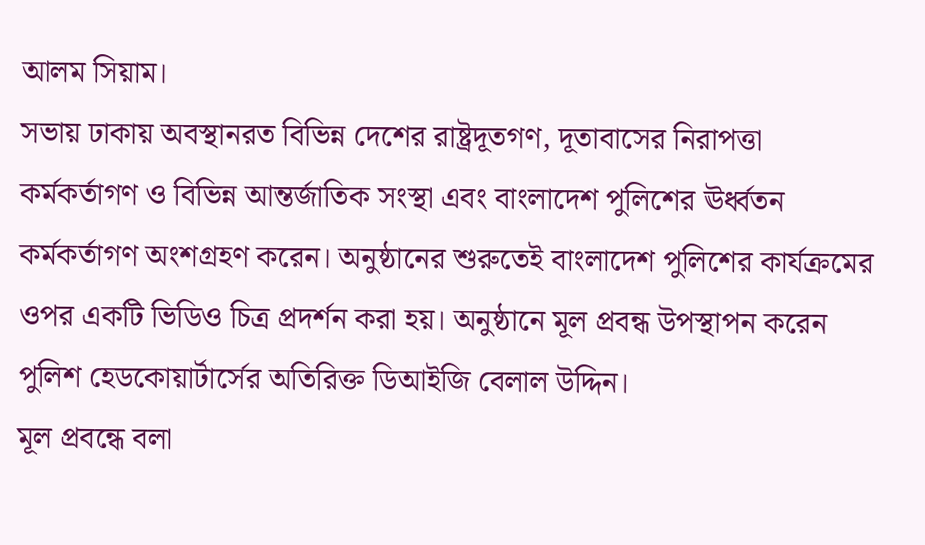আলম সিয়াম।
সভায় ঢাকায় অবস্থানরত বিভিন্ন দেশের রাষ্ট্রদূতগণ, দূতাবাসের নিরাপত্তা কর্মকর্তাগণ ও বিভিন্ন আন্তর্জাতিক সংস্থা এবং বাংলাদেশ পুলিশের ঊর্ধ্বতন কর্মকর্তাগণ অংশগ্রহণ করেন। অনুষ্ঠানের শুরুতেই বাংলাদেশ পুলিশের কার্যক্রমের ওপর একটি ভিডিও চিত্র প্রদর্শন করা হয়। অনুষ্ঠানে মূল প্রবন্ধ উপস্থাপন করেন পুলিশ হেডকোয়ার্টার্সের অতিরিক্ত ডিআইজি বেলাল উদ্দিন।
মূল প্রবন্ধে বলা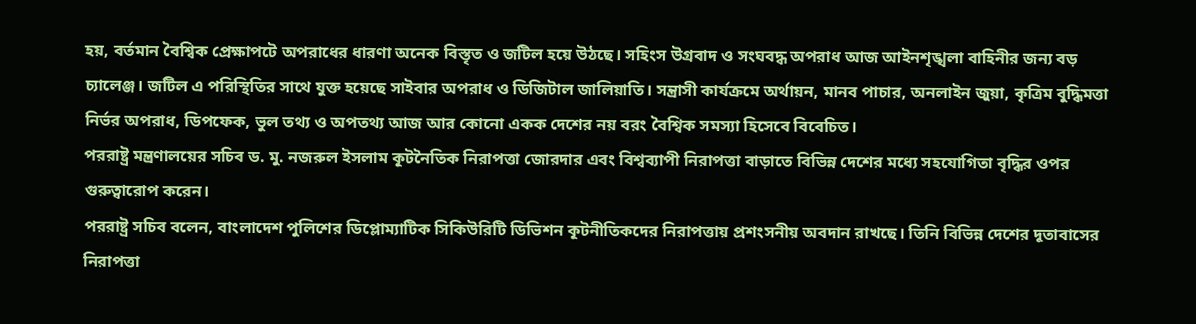হয়, বর্তমান বৈশ্বিক প্রেক্ষাপটে অপরাধের ধারণা অনেক বিস্তৃত ও জটিল হয়ে উঠছে। সহিংস উগ্রবাদ ও সংঘবদ্ধ অপরাধ আজ আইনশৃঙ্খলা বাহিনীর জন্য বড় চ্যালেঞ্জ। জটিল এ পরিস্থিতির সাথে যুক্ত হয়েছে সাইবার অপরাধ ও ডিজিটাল জালিয়াতি। সন্ত্রাসী কার্যক্রমে অর্থায়ন, মানব পাচার, অনলাইন জুয়া, কৃত্রিম বুদ্ধিমত্তা নির্ভর অপরাধ, ডিপফেক, ভুল তথ্য ও অপতথ্য আজ আর কোনো একক দেশের নয় বরং বৈশ্বিক সমস্যা হিসেবে বিবেচিত।
পররাষ্ট্র মন্ত্রণালয়ের সচিব ড. মু. নজরুল ইসলাম কূটনৈতিক নিরাপত্তা জোরদার এবং বিশ্বব্যাপী নিরাপত্তা বাড়াতে বিভিন্ন দেশের মধ্যে সহযোগিতা বৃদ্ধির ওপর গুরুত্বারোপ করেন।
পররাষ্ট্র সচিব বলেন, বাংলাদেশ পুলিশের ডিপ্লোম্যাটিক সিকিউরিটি ডিভিশন কূটনীতিকদের নিরাপত্তায় প্রশংসনীয় অবদান রাখছে। তিনি বিভিন্ন দেশের দূতাবাসের নিরাপত্তা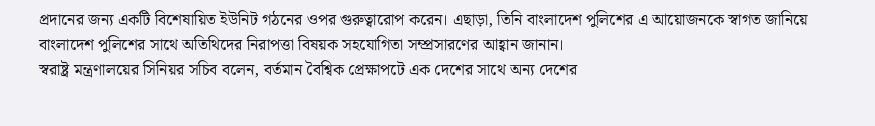প্রদানের জন্য একটি বিশেষায়িত ইউনিট গঠনের ওপর গুরুত্বারোপ করেন। এছাড়া, তিনি বাংলাদেশ পুলিশের এ আয়োজনকে স্বাগত জানিয়ে বাংলাদেশ পুলিশের সাথে অতিথিদের নিরাপত্তা বিষয়ক সহযোগিতা সম্প্রসারণের আহ্বান জানান।
স্বরাষ্ট্র মন্ত্রণালয়ের সিনিয়র সচিব বলেন, বর্তমান বৈশ্বিক প্রেক্ষাপটে এক দেশের সাথে অন্য দেশের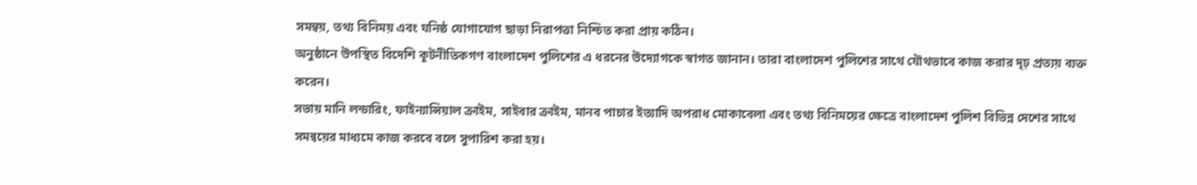সমন্বয়, তথ্য বিনিময় এবং ঘনিষ্ঠ যোগাযোগ ছাড়া নিরাপত্তা নিশ্চিত করা প্রায় কঠিন।
অনুষ্ঠানে উপস্থিত বিদেশি কূটনীতিকগণ বাংলাদেশ পুলিশের এ ধরনের উদ্যোগকে স্বাগত জানান। তারা বাংলাদেশ পুলিশের সাথে যৌথভাবে কাজ করার দৃঢ় প্রত্যয় ব্যক্ত করেন।
সভায় মানি লন্ডারিং, ফাইন্যান্সিয়াল ক্রাইম, সাইবার ক্রাইম, মানব পাচার ইত্যাদি অপরাধ মোকাবেলা এবং তথ্য বিনিময়ের ক্ষেত্রে বাংলাদেশ পুলিশ বিভিন্ন দেশের সাথে সমন্বয়ের মাধ্যমে কাজ করবে বলে সুপারিশ করা হয়।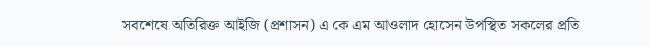সবশেষে অতিরিক্ত আইজি (প্রশাসন) এ কে এম আওলাদ হোসেন উপস্থিত সকলের প্রতি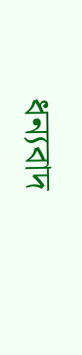ধন্যবাদ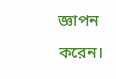জ্ঞাপন করেন।